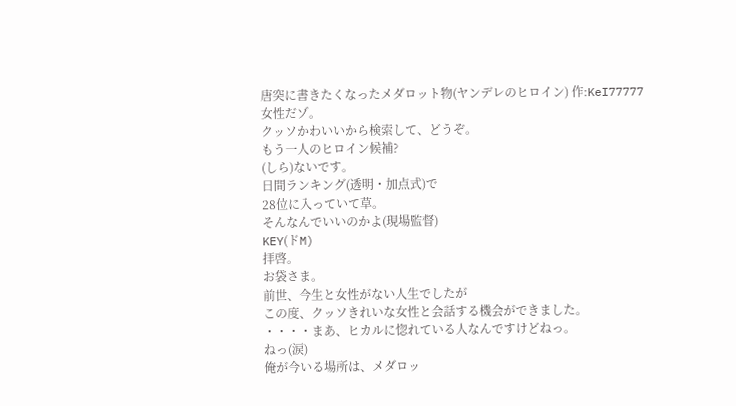唐突に書きたくなったメダロット物(ヤンデレのヒロイン) 作:KeI77777
女性だゾ。
クッソかわいいから検索して、どうぞ。
もう一人のヒロイン候補?
(しら)ないです。
日間ランキング(透明・加点式)で
28位に入っていて草。
そんなんでいいのかよ(現場監督)
KEY(ドM)
拝啓。
お袋さま。
前世、今生と女性がない人生でしたが
この度、クッソきれいな女性と会話する機会ができました。
・・・・まあ、ヒカルに惚れている人なんですけどねっ。
ねっ(涙)
俺が今いる場所は、メダロッ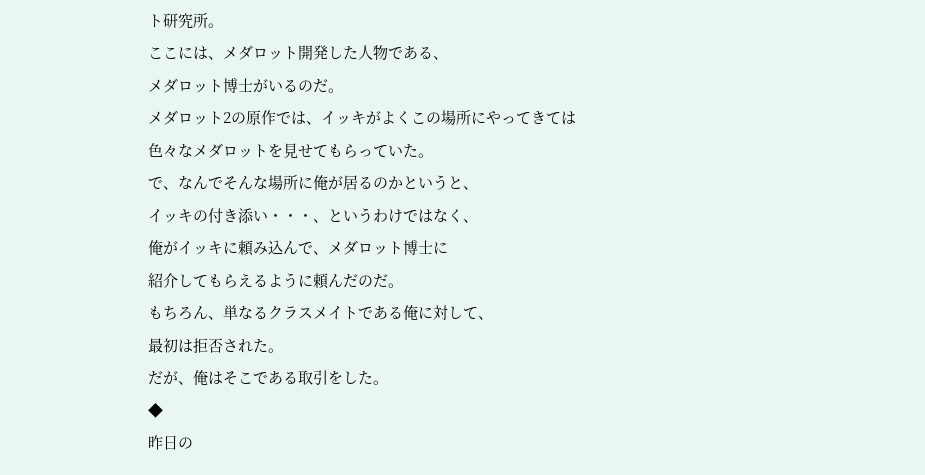ト研究所。
ここには、メダロット開発した人物である、
メダロット博士がいるのだ。
メダロット2の原作では、イッキがよくこの場所にやってきては
色々なメダロットを見せてもらっていた。
で、なんでそんな場所に俺が居るのかというと、
イッキの付き添い・・・、というわけではなく、
俺がイッキに頼み込んで、メダロット博士に
紹介してもらえるように頼んだのだ。
もちろん、単なるクラスメイトである俺に対して、
最初は拒否された。
だが、俺はそこである取引をした。
◆
昨日の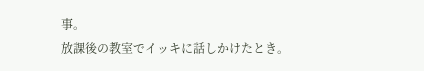事。
放課後の教室でイッキに話しかけたとき。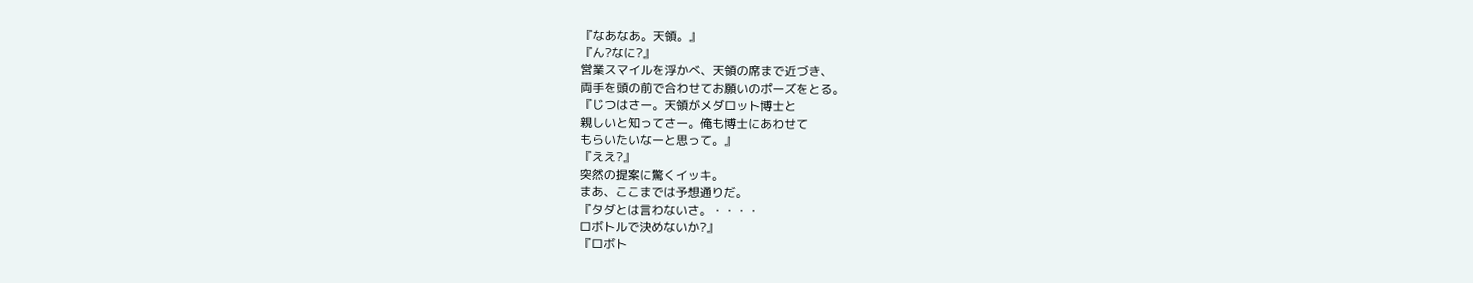『なあなあ。天領。』
『ん?なに?』
営業スマイルを浮かべ、天領の席まで近づき、
両手を頭の前で合わせてお願いのポーズをとる。
『じつはさー。天領がメダロット博士と
親しいと知ってさー。俺も博士にあわせて
もらいたいなーと思って。』
『ええ?』
突然の提案に驚くイッキ。
まあ、ここまでは予想通りだ。
『タダとは言わないさ。・・・・
ロボトルで決めないか?』
『ロボト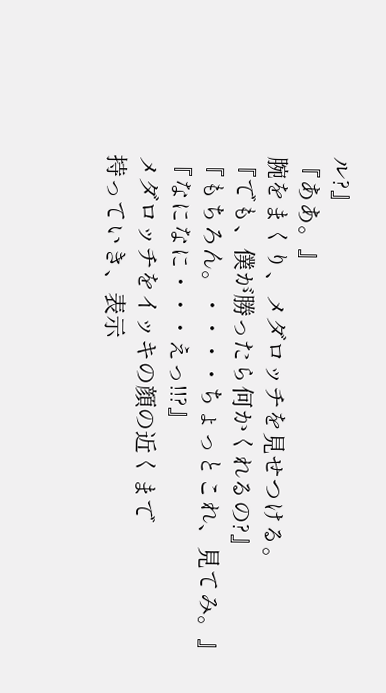ル?』
『ああ。』
腕をまくり、メダロッチを見せつける。
『でも、僕が勝ったら何かくれるの?』
『もちろん。・・・・ちょっとこれ、見てみ。』
『なになに・・・えっ!!?』
メダロッチをイッキの顔の近くまで
持っていき、表示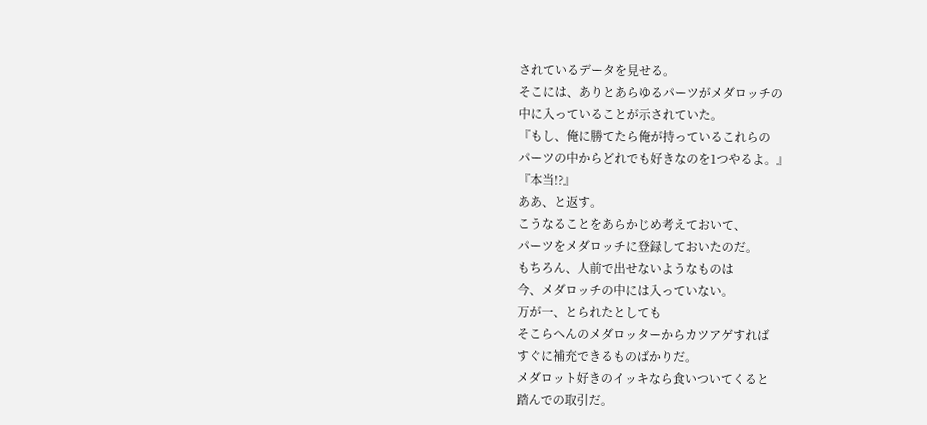されているデータを見せる。
そこには、ありとあらゆるパーツがメダロッチの
中に入っていることが示されていた。
『もし、俺に勝てたら俺が持っているこれらの
パーツの中からどれでも好きなのを1つやるよ。』
『本当!?』
ああ、と返す。
こうなることをあらかじめ考えておいて、
パーツをメダロッチに登録しておいたのだ。
もちろん、人前で出せないようなものは
今、メダロッチの中には入っていない。
万が一、とられたとしても
そこらへんのメダロッターからカツアゲすれば
すぐに補充できるものばかりだ。
メダロット好きのイッキなら食いついてくると
踏んでの取引だ。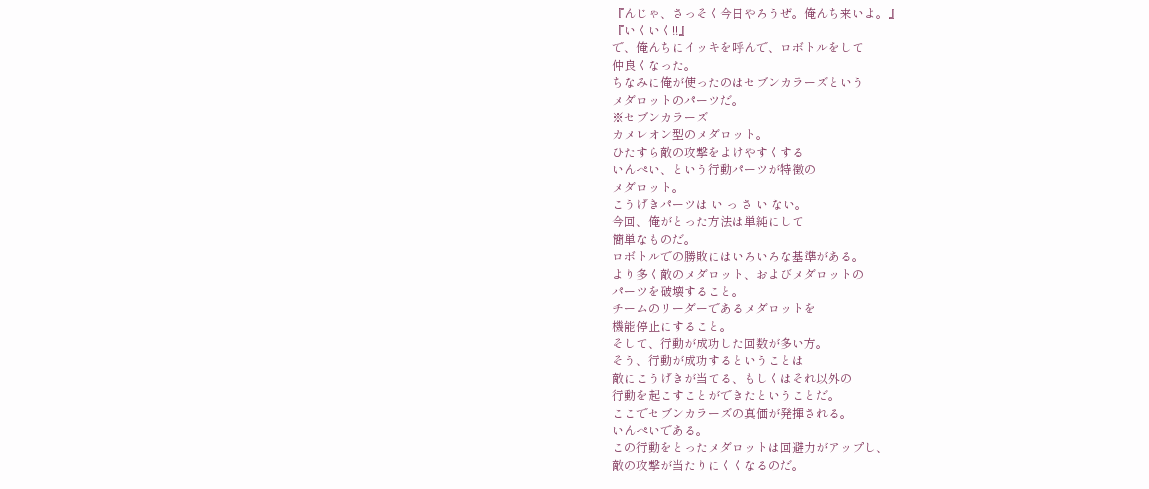『んじゃ、さっそく今日やろうぜ。俺んち来いよ。』
『いくいく!!』
で、俺んちにイッキを呼んで、ロボトルをして
仲良くなった。
ちなみに俺が使ったのはセブンカラーズという
メダロットのパーツだ。
※セブンカラーズ
カメレオン型のメダロット。
ひたすら敵の攻撃をよけやすくする
いんぺい、という行動パーツが特徴の
メダロット。
こうげきパーツは い っ さ い ない。
今回、俺がとった方法は単純にして
簡単なものだ。
ロボトルでの勝敗にはいろいろな基準がある。
より多く敵のメダロット、およびメダロットの
パーツを破壊すること。
チームのリーダーであるメダロットを
機能停止にすること。
そして、行動が成功した回数が多い方。
そう、行動が成功するということは
敵にこうげきが当てる、もしくはそれ以外の
行動を起こすことができたということだ。
ここでセブンカラーズの真価が発揮される。
いんぺいである。
この行動をとったメダロットは回避力がアップし、
敵の攻撃が当たりにくくなるのだ。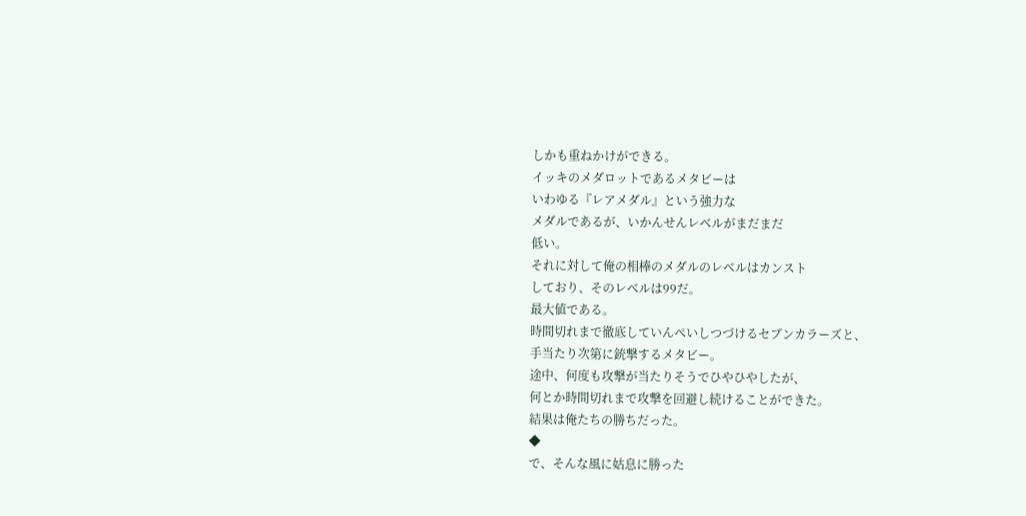しかも重ねかけができる。
イッキのメダロットであるメタビーは
いわゆる『レアメダル』という強力な
メダルであるが、いかんせんレベルがまだまだ
低い。
それに対して俺の相棒のメダルのレベルはカンスト
しており、そのレベルは99だ。
最大値である。
時間切れまで徹底していんぺいしつづけるセブンカラーズと、
手当たり次第に銃撃するメタビー。
途中、何度も攻撃が当たりそうでひやひやしたが、
何とか時間切れまで攻撃を回避し続けることができた。
結果は俺たちの勝ちだった。
◆
で、そんな風に姑息に勝った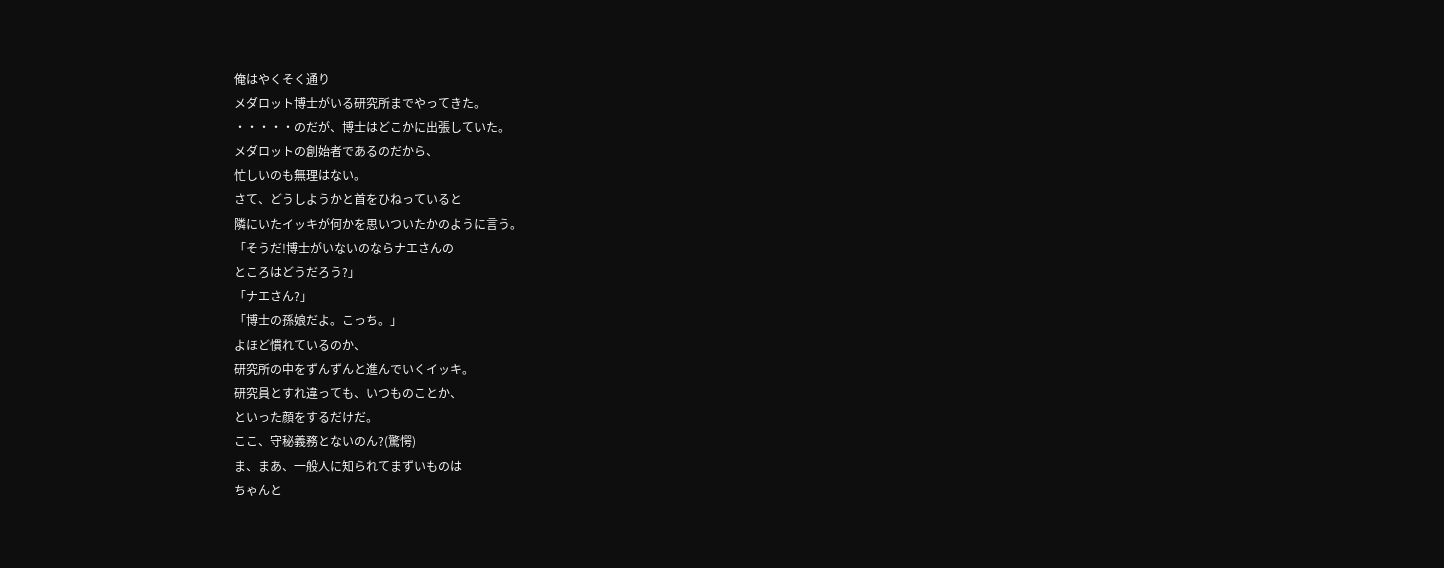俺はやくそく通り
メダロット博士がいる研究所までやってきた。
・・・・・のだが、博士はどこかに出張していた。
メダロットの創始者であるのだから、
忙しいのも無理はない。
さて、どうしようかと首をひねっていると
隣にいたイッキが何かを思いついたかのように言う。
「そうだ!博士がいないのならナエさんの
ところはどうだろう?」
「ナエさん?」
「博士の孫娘だよ。こっち。」
よほど慣れているのか、
研究所の中をずんずんと進んでいくイッキ。
研究員とすれ違っても、いつものことか、
といった顔をするだけだ。
ここ、守秘義務とないのん?(驚愕)
ま、まあ、一般人に知られてまずいものは
ちゃんと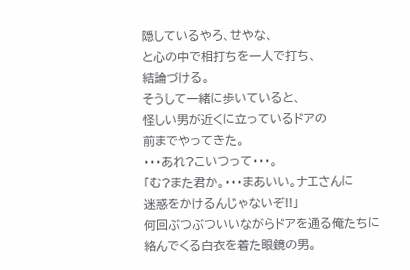隠しているやろ、せやな、
と心の中で相打ちを一人で打ち、
結論づける。
そうして一緒に歩いていると、
怪しい男が近くに立っているドアの
前までやってきた。
・・・あれ?こいつって・・・。
「む?また君か。・・・まあいい。ナエさんに
迷惑をかけるんじゃないぞ!!」
何回ぶつぶついいながらドアを通る俺たちに
絡んでくる白衣を着た眼鏡の男。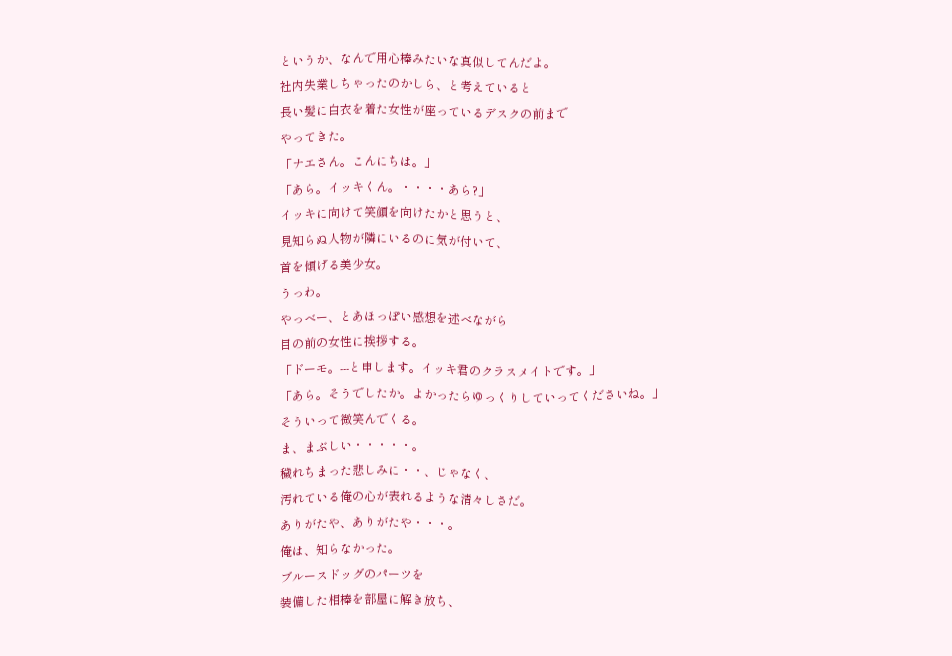というか、なんで用心棒みたいな真似してんだよ。
社内失業しちゃったのかしら、と考えていると
長い髪に白衣を着た女性が座っているデスクの前まで
やってきた。
「ナエさん。こんにちは。」
「あら。イッキくん。・・・・あら?」
イッキに向けて笑顔を向けたかと思うと、
見知らぬ人物が隣にいるのに気が付いて、
首を傾げる美少女。
うっわ。
やっべー、とあほっぽい感想を述べながら
目の前の女性に挨拶する。
「ドーモ。---と申します。イッキ君のクラスメイトです。」
「あら。そうでしたか。よかったらゆっくりしていってくださいね。」
そういって微笑んでくる。
ま、まぶしい・・・・・。
穢れちまった悲しみに・・、じゃなく、
汚れている俺の心が表れるような清々しさだ。
ありがたや、ありがたや・・・。
俺は、知らなかった。
ブルースドッグのパーツを
装備した相棒を部屋に解き放ち、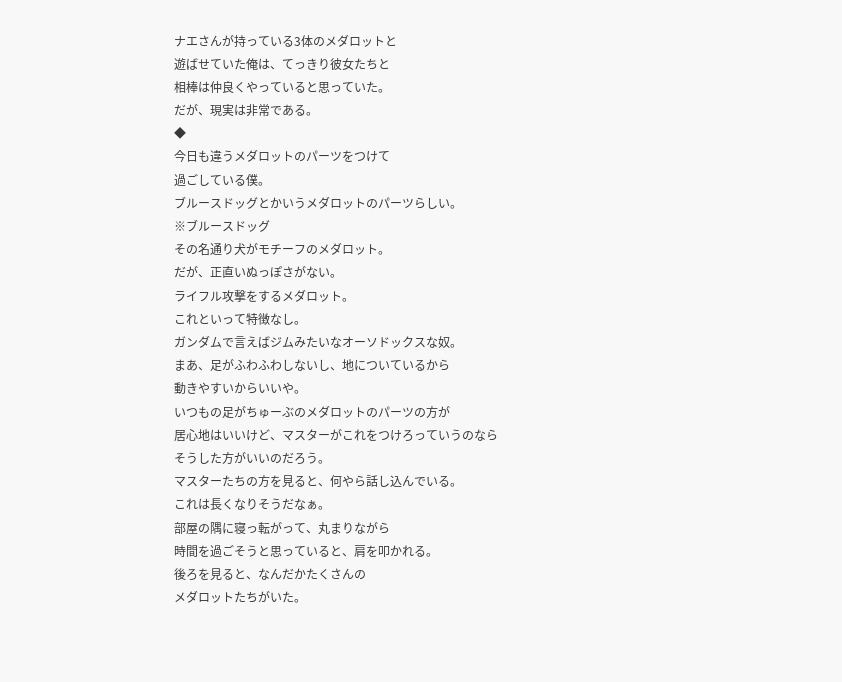ナエさんが持っている3体のメダロットと
遊ばせていた俺は、てっきり彼女たちと
相棒は仲良くやっていると思っていた。
だが、現実は非常である。
◆
今日も違うメダロットのパーツをつけて
過ごしている僕。
ブルースドッグとかいうメダロットのパーツらしい。
※ブルースドッグ
その名通り犬がモチーフのメダロット。
だが、正直いぬっぽさがない。
ライフル攻撃をするメダロット。
これといって特徴なし。
ガンダムで言えばジムみたいなオーソドックスな奴。
まあ、足がふわふわしないし、地についているから
動きやすいからいいや。
いつもの足がちゅーぶのメダロットのパーツの方が
居心地はいいけど、マスターがこれをつけろっていうのなら
そうした方がいいのだろう。
マスターたちの方を見ると、何やら話し込んでいる。
これは長くなりそうだなぁ。
部屋の隅に寝っ転がって、丸まりながら
時間を過ごそうと思っていると、肩を叩かれる。
後ろを見ると、なんだかたくさんの
メダロットたちがいた。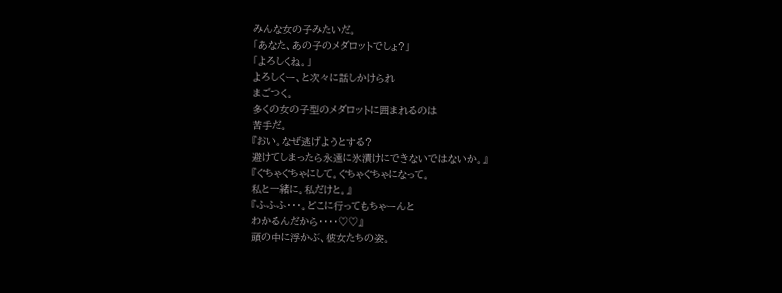みんな女の子みたいだ。
「あなた、あの子のメダロットでしょ?」
「よろしくね。」
よろしくー、と次々に話しかけられ
まごつく。
多くの女の子型のメダロットに囲まれるのは
苦手だ。
『おい。なぜ逃げようとする?
避けてしまったら永遠に氷漬けにできないではないか。』
『ぐちゃぐちゃにして。ぐちゃぐちゃになって。
私と一緒に。私だけと。』
『ふふふ・・・。どこに行ってもちゃーんと
わかるんだから・・・・♡♡』
頭の中に浮かぶ、彼女たちの姿。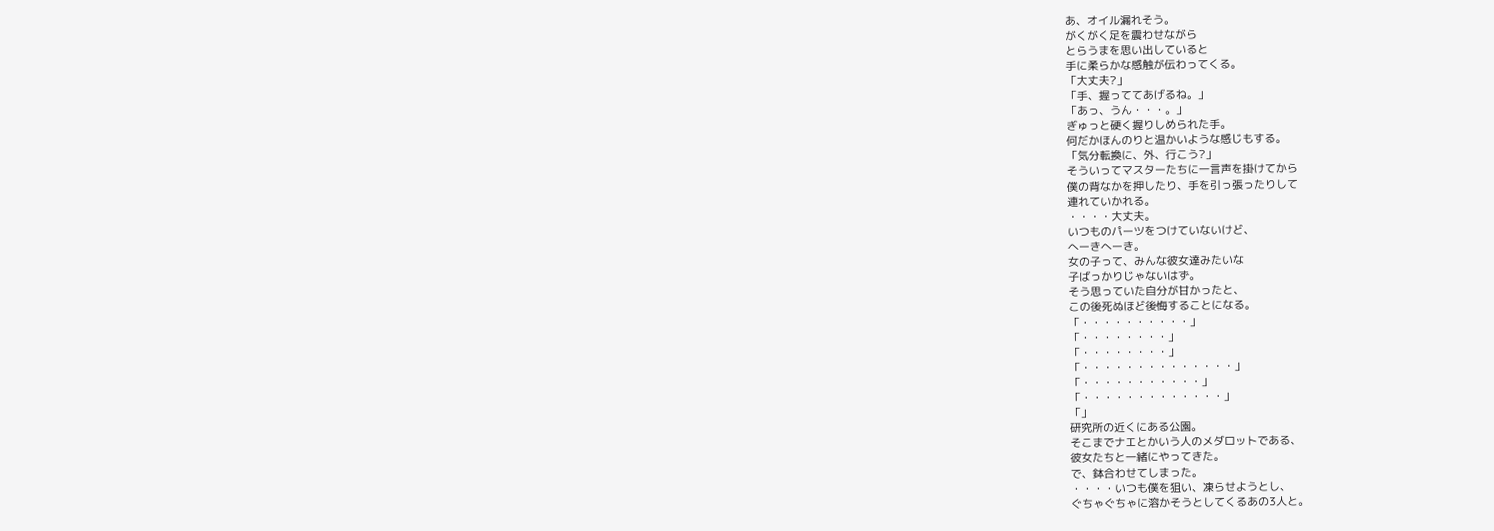あ、オイル漏れそう。
がくがく足を震わせながら
とらうまを思い出していると
手に柔らかな感触が伝わってくる。
「大丈夫?」
「手、握っててあげるね。」
「あっ、うん・・・。」
ぎゅっと硬く握りしめられた手。
何だかほんのりと温かいような感じもする。
「気分転換に、外、行こう?」
そういってマスターたちに一言声を掛けてから
僕の背なかを押したり、手を引っ張ったりして
連れていかれる。
・・・・大丈夫。
いつものパーツをつけていないけど、
へーきへーき。
女の子って、みんな彼女達みたいな
子ばっかりじゃないはず。
そう思っていた自分が甘かったと、
この後死ぬほど後悔することになる。
「・・・・・・・・・・」
「・・・・・・・・」
「・・・・・・・・」
「・・・・・・・・・・・・・・」
「・・・・・・・・・・・」
「・・・・・・・・・・・・・」
「」
研究所の近くにある公園。
そこまでナエとかいう人のメダロットである、
彼女たちと一緒にやってきた。
で、鉢合わせてしまった。
・・・・いつも僕を狙い、凍らせようとし、
ぐちゃぐちゃに溶かそうとしてくるあの3人と。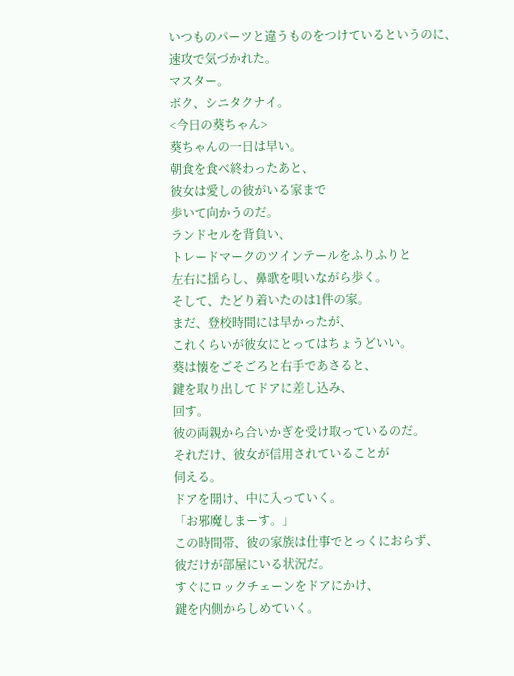いつものパーツと違うものをつけているというのに、
速攻で気づかれた。
マスター。
ボク、シニタクナイ。
<今日の葵ちゃん>
葵ちゃんの一日は早い。
朝食を食べ終わったあと、
彼女は愛しの彼がいる家まで
歩いて向かうのだ。
ランドセルを背負い、
トレードマークのツインテールをふりふりと
左右に揺らし、鼻歌を唄いながら歩く。
そして、たどり着いたのは1件の家。
まだ、登校時間には早かったが、
これくらいが彼女にとってはちょうどいい。
葵は懐をごそごろと右手であさると、
鍵を取り出してドアに差し込み、
回す。
彼の両親から合いかぎを受け取っているのだ。
それだけ、彼女が信用されていることが
伺える。
ドアを開け、中に入っていく。
「お邪魔しまーす。」
この時間帯、彼の家族は仕事でとっくにおらず、
彼だけが部屋にいる状況だ。
すぐにロックチェーンをドアにかけ、
鍵を内側からしめていく。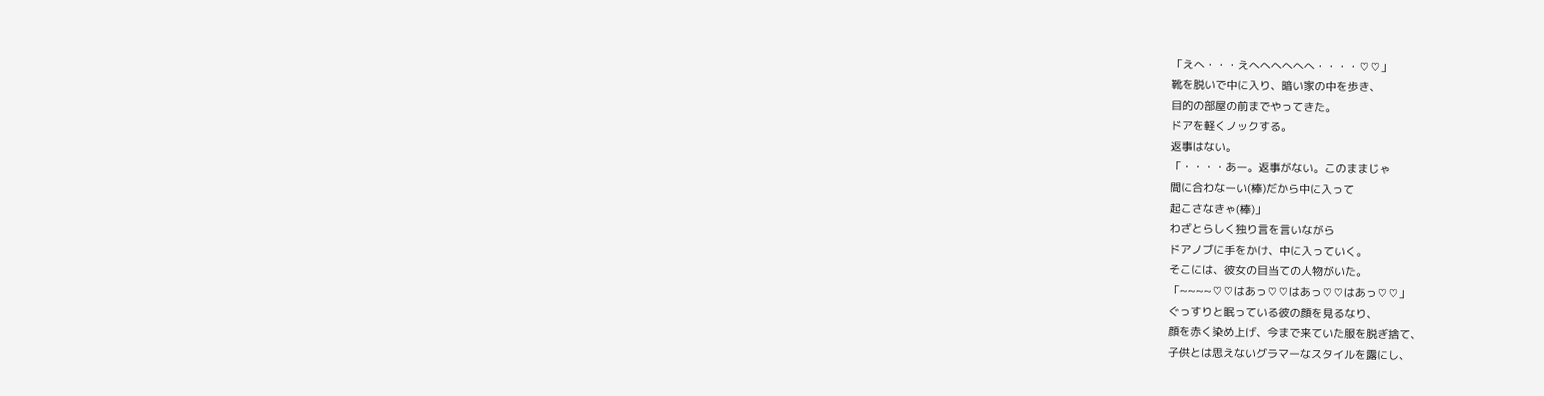「えへ・・・えへへへへへへ・・・・♡♡」
靴を脱いで中に入り、暗い家の中を歩き、
目的の部屋の前までやってきた。
ドアを軽くノックする。
返事はない。
「・・・・あー。返事がない。このままじゃ
間に合わなーい(棒)だから中に入って
起こさなきゃ(棒)」
わざとらしく独り言を言いながら
ドアノブに手をかけ、中に入っていく。
そこには、彼女の目当ての人物がいた。
「~~~~♡♡はあっ♡♡はあっ♡♡はあっ♡♡」
ぐっすりと眠っている彼の顔を見るなり、
顔を赤く染め上げ、今まで来ていた服を脱ぎ捨て、
子供とは思えないグラマーなスタイルを露にし、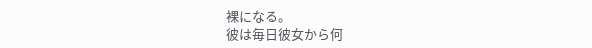裸になる。
彼は毎日彼女から何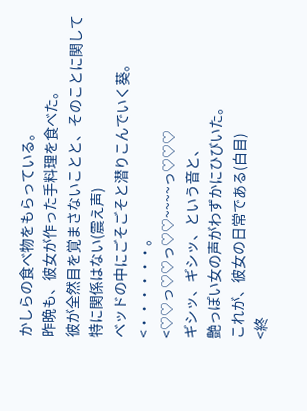かしらの食べ物をもらっている。
昨晩も、彼女が作った手料理を食べた。
彼が全然目を覚まさないことと、そのことに関して
特に関係はない(震え声)
ベッドの中にごそごそと潜りこんでいく葵。
<・・・・・・。
<♡♡っ♡♡っ♡♡~~~~っ♡♡♡
ギシッ、ギシッ、という音と、
艶っぽい女の声がわずかにひびいた。
これが、彼女の日常である(白目)
<終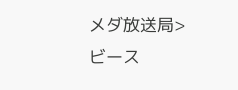メダ放送局>
ビース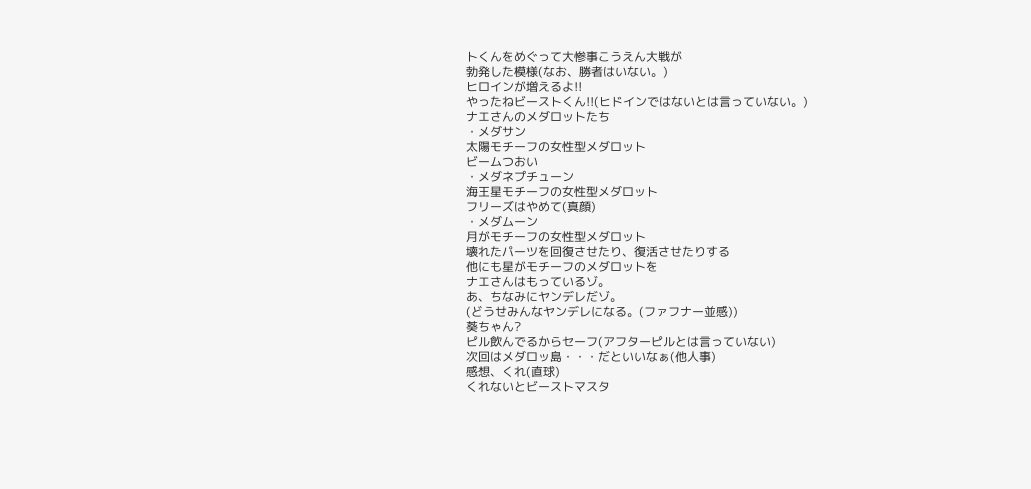トくんをめぐって大惨事こうえん大戦が
勃発した模様(なお、勝者はいない。)
ヒロインが増えるよ!!
やったねビーストくん!!(ヒドインではないとは言っていない。)
ナエさんのメダロットたち
・メダサン
太陽モチーフの女性型メダロット
ビームつおい
・メダネプチューン
海王星モチーフの女性型メダロット
フリーズはやめて(真顔)
・メダムーン
月がモチーフの女性型メダロット
壊れたパーツを回復させたり、復活させたりする
他にも星がモチーフのメダロットを
ナエさんはもっているゾ。
あ、ちなみにヤンデレだゾ。
(どうせみんなヤンデレになる。(ファフナー並感))
葵ちゃん?
ピル飲んでるからセーフ(アフターピルとは言っていない)
次回はメダロッ島・・・だといいなぁ(他人事)
感想、くれ(直球)
くれないとビーストマスタ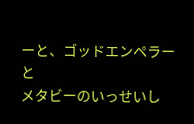ーと、ゴッドエンペラーと
メタビーのいっせいし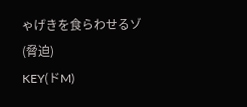ゃげきを食らわせるゾ(脅迫)
KEY(ドM)